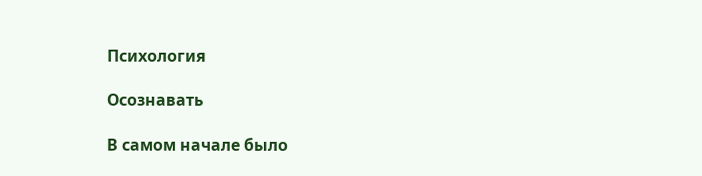Психология

Осознавать

В самом начале было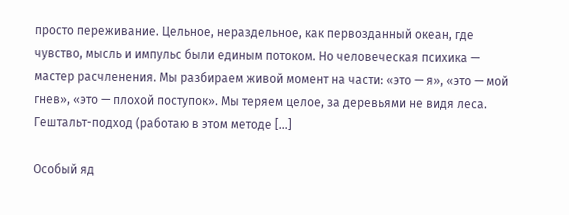просто переживание. Цельное, нераздельное, как первозданный океан, где чувство, мысль и импульс были единым потоком. Но человеческая психика — мастер расчленения. Мы разбираем живой момент на части: «это — я», «это — мой гнев», «это — плохой поступок». Мы теряем целое, за деревьями не видя леса. Гештальт-подход (работаю в этом методе […]

Особый яд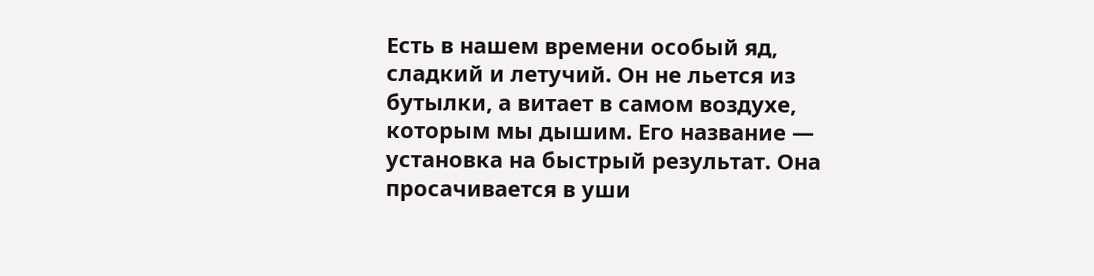Есть в нашем времени особый яд, сладкий и летучий. Он не льется из бутылки, а витает в самом воздухе, которым мы дышим. Его название — установка на быстрый результат. Она просачивается в уши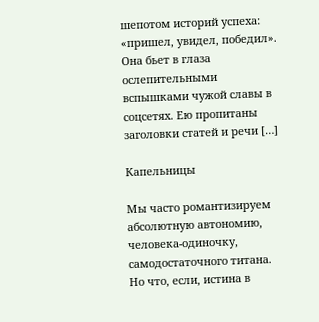шепотом историй успеха: «пришел, увидел, победил». Она бьет в глаза ослепительными вспышками чужой славы в соцсетях. Ею пропитаны заголовки статей и речи […]

Капельницы

Мы часто романтизируем абсолютную автономию, человека-одиночку, самодостаточного титана. Но что, если, истина в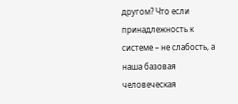другом? Что если принадлежность к системе – не слабость, а наша базовая человеческая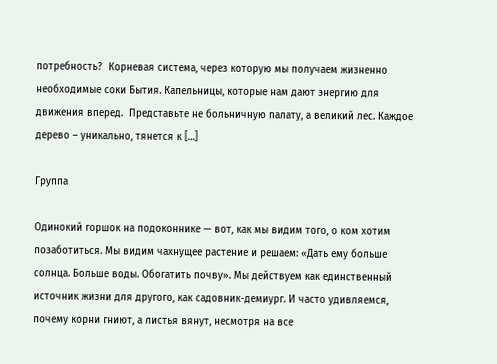потребность?  Корневая система, через которую мы получаем жизненно необходимые соки Бытия. Капельницы, которые нам дают энергию для движения вперед.  Представьте не больничную палату, а великий лес. Каждое дерево – уникально, тянется к […]

Группа

Одинокий горшок на подоконнике — вот, как мы видим того, о ком хотим позаботиться. Мы видим чахнущее растение и решаем: «Дать ему больше солнца. Больше воды. Обогатить почву». Мы действуем как единственный источник жизни для другого, как садовник-демиург. И часто удивляемся, почему корни гниют, а листья вянут, несмотря на все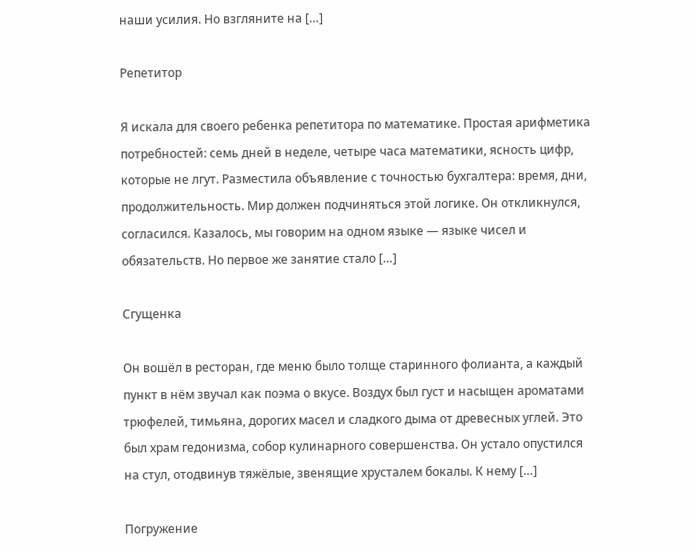наши усилия. Но взгляните на […]

Репетитор

Я искала для своего ребенка репетитора по математике. Простая арифметика потребностей: семь дней в неделе, четыре часа математики, ясность цифр, которые не лгут. Разместила объявление с точностью бухгалтера: время, дни, продолжительность. Мир должен подчиняться этой логике. Он откликнулся, согласился. Казалось, мы говорим на одном языке — языке чисел и обязательств. Но первое же занятие стало […]

Сгущенка

Он вошёл в ресторан, где меню было толще старинного фолианта, а каждый пункт в нём звучал как поэма о вкусе. Воздух был густ и насыщен ароматами трюфелей, тимьяна, дорогих масел и сладкого дыма от древесных углей. Это был храм гедонизма, собор кулинарного совершенства. Он устало опустился на стул, отодвинув тяжёлые, звенящие хрусталем бокалы. К нему […]

Погружение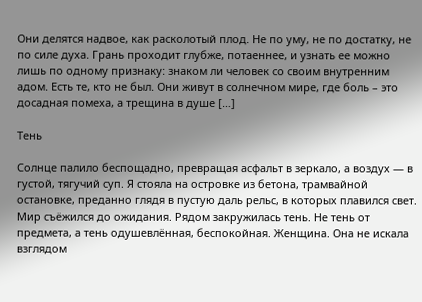Они делятся надвое, как расколотый плод. Не по уму, не по достатку, не по силе духа. Грань проходит глубже, потаеннее, и узнать ее можно лишь по одному признаку: знаком ли человек со своим внутренним адом. Есть те, кто не был. Они живут в солнечном мире, где боль – это досадная помеха, а трещина в душе […]

Тень

Солнце палило беспощадно, превращая асфальт в зеркало, а воздух — в густой, тягучий суп. Я стояла на островке из бетона, трамвайной остановке, преданно глядя в пустую даль рельс, в которых плавился свет. Мир съёжился до ожидания. Рядом закружилась тень. Не тень от предмета, а тень одушевлённая, беспокойная. Женщина. Она не искала взглядом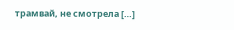трамвай, не смотрела […]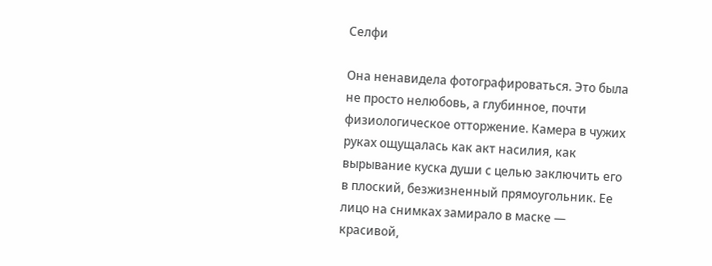Селфи

Она ненавидела фотографироваться. Это была не просто нелюбовь, а глубинное, почти физиологическое отторжение. Камера в чужих руках ощущалась как акт насилия, как вырывание куска души с целью заключить его в плоский, безжизненный прямоугольник. Ее лицо на снимках замирало в маске — красивой,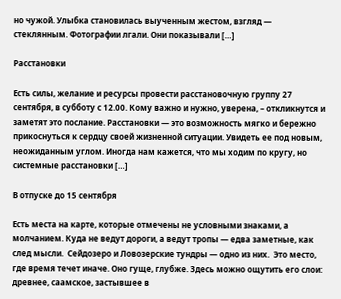но чужой. Улыбка становилась выученным жестом, взгляд — стеклянным. Фотографии лгали. Они показывали […]

Расстановки

Есть силы, желание и ресурсы провести расстановочную группу 27 сентября, в субботу с 12.00. Кому важно и нужно, уверена, – откликнутся и заметят это послание. Расстановки — это возможность мягко и бережно прикоснуться к сердцу своей жизненной ситуации. Увидеть ее под новым, неожиданным углом. Иногда нам кажется, что мы ходим по кругу, но системные расстановки […]

В отпуске до 15 сентября

Есть места на карте, которые отмечены не условными знаками, а молчанием. Куда не ведут дороги, а ведут тропы — едва заметные, как след мысли.  Сейдозеро и Ловозерские тундры — одно из них.  Это место, где время течет иначе. Оно гуще, глубже. Здесь можно ощутить его слои: древнее, саамское, застывшее в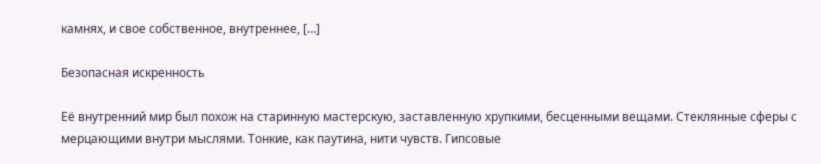камнях, и свое собственное, внутреннее, […]

Безопасная искренность

Её внутренний мир был похож на старинную мастерскую, заставленную хрупкими, бесценными вещами. Стеклянные сферы с мерцающими внутри мыслями. Тонкие, как паутина, нити чувств. Гипсовые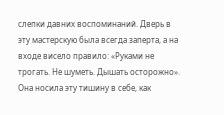слепки давних воспоминаний. Дверь в эту мастерскую была всегда заперта, а на входе висело правило: «Руками не трогать. Не шуметь. Дышать осторожно». Она носила эту тишину в себе, как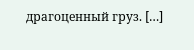драгоценный груз. […]